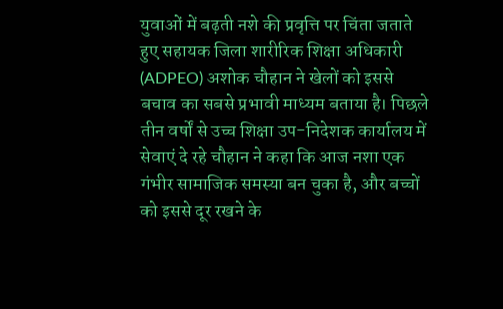युवाओं में बढ़ती नशे की प्रवृत्ति पर चिंता जताते हुए सहायक जिला शारीरिक शिक्षा अधिकारी (ADPEO) अशोक चौहान ने खेलों को इससे बचाव का सबसे प्रभावी माध्यम बताया है। पिछले तीन वर्षों से उच्च शिक्षा उप-निदेशक कार्यालय में सेवाएं दे रहे चौहान ने कहा कि आज नशा एक गंभीर सामाजिक समस्या बन चुका है, और बच्चों को इससे दूर रखने के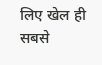लिए खेल ही सबसे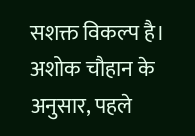सशक्त विकल्प है। अशोक चौहान के अनुसार, पहले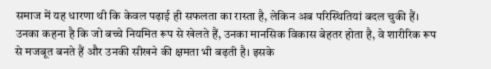समाज में यह धारणा थी कि केवल पढ़ाई ही सफलता का रास्ता है, लेकिन अब परिस्थितियां बदल चुकी हैं। उनका कहना है कि जो बच्चे नियमित रूप से खेलते हैं, उनका मानसिक विकास बेहतर होता है, वे शारीरिक रूप से मजबूत बनते हैं और उनकी सीखने की क्षमता भी बढ़ती है। इसके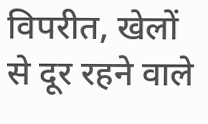विपरीत, खेलों से दूर रहने वाले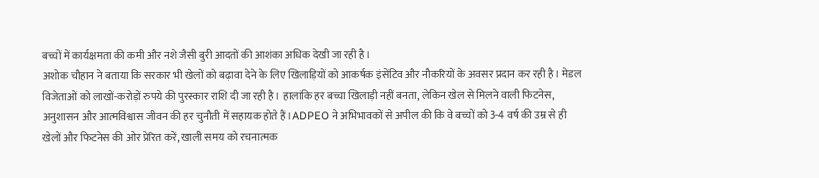बच्चों में कार्यक्षमता की कमी और नशे जैसी बुरी आदतों की आशंका अधिक देखी जा रही है।
अशोक चौहान ने बताया कि सरकार भी खेलों को बढ़ावा देने के लिए खिलाड़ियों को आकर्षक इंसेंटिव और नौकरियों के अवसर प्रदान कर रही है। मेडल विजेताओं को लाखों-करोड़ों रुपये की पुरस्कार राशि दी जा रही है। हालांकि हर बच्चा खिलाड़ी नहीं बनता, लेकिन खेल से मिलने वाली फिटनेस, अनुशासन और आत्मविश्वास जीवन की हर चुनौती में सहायक होते हैं।ADPEO ने अभिभावकों से अपील की कि वे बच्चों को 3-4 वर्ष की उम्र से ही खेलों और फिटनेस की ओर प्रेरित करें, खाली समय को रचनात्मक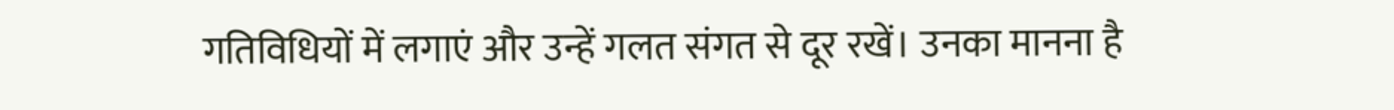गतिविधियों में लगाएं और उन्हें गलत संगत से दूर रखें। उनका मानना है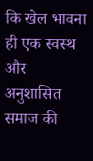कि खेल भावना ही एक स्वस्थ और अनुशासित समाज की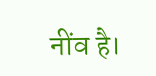नींव है।